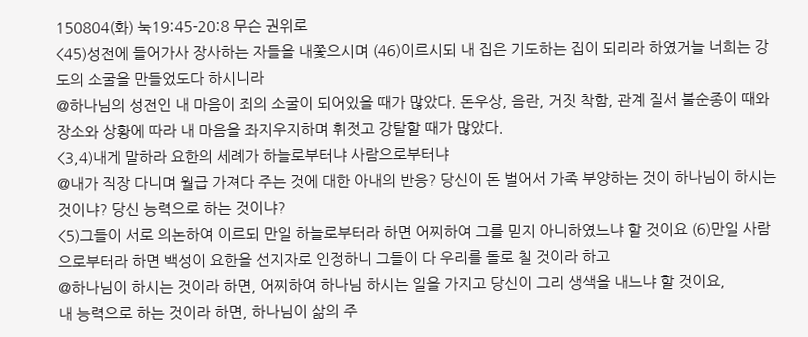150804(화) 눅19:45-20:8 무슨 권위로
<45)성전에 들어가사 장사하는 자들을 내쫓으시며 (46)이르시되 내 집은 기도하는 집이 되리라 하였거늘 너희는 강도의 소굴을 만들었도다 하시니라
@하나님의 성전인 내 마음이 죄의 소굴이 되어있을 때가 많았다. 돈우상, 음란, 거짓 착함, 관계 질서 불순종이 때와 장소와 상황에 따라 내 마음을 좌지우지하며 휘젓고 강탈할 때가 많았다.
<3,4)내게 말하라 요한의 세례가 하늘로부터냐 사람으로부터냐
@내가 직장 다니며 월급 가져다 주는 것에 대한 아내의 반응? 당신이 돈 벌어서 가족 부양하는 것이 하나님이 하시는 것이냐? 당신 능력으로 하는 것이냐?
<5)그들이 서로 의논하여 이르되 만일 하늘로부터라 하면 어찌하여 그를 믿지 아니하였느냐 할 것이요 (6)만일 사람으로부터라 하면 백성이 요한을 선지자로 인정하니 그들이 다 우리를 돌로 칠 것이라 하고
@하나님이 하시는 것이라 하면, 어찌하여 하나님 하시는 일을 가지고 당신이 그리 생색을 내느냐 할 것이요,
내 능력으로 하는 것이라 하면, 하나님이 삶의 주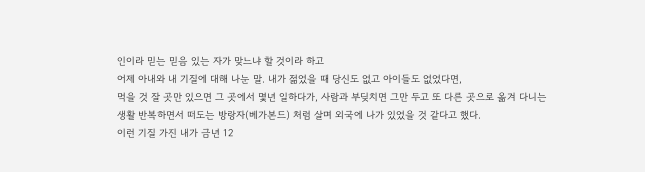인이라 믿는 믿음 있는 자가 맞느냐 할 것이라 하고
어제 아내와 내 기질에 대해 나눈 말. 내가 젊었을 때 당신도 없고 아이들도 없었다면,
먹을 것 잘 곳만 있으면 그 곳에서 몇년 일하다가, 사람과 부딪치면 그만 두고 또 다른 곳으로 옮겨 다니는 생활 반복하면서 떠도는 방랑자(베가본드) 처럼 살며 외국에 나가 있었을 것 같다고 했다.
이런 기질 가진 내가 금년 12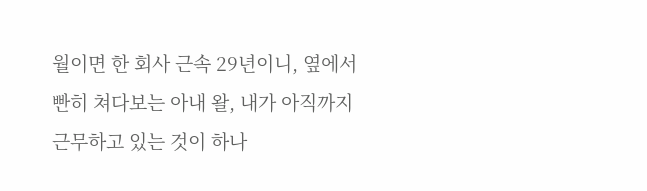월이면 한 회사 근속 29년이니, 옆에서 빤히 쳐다보는 아내 왈, 내가 아직까지 근무하고 있는 것이 하나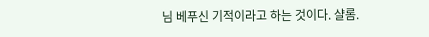님 베푸신 기적이라고 하는 것이다. 샬롬.